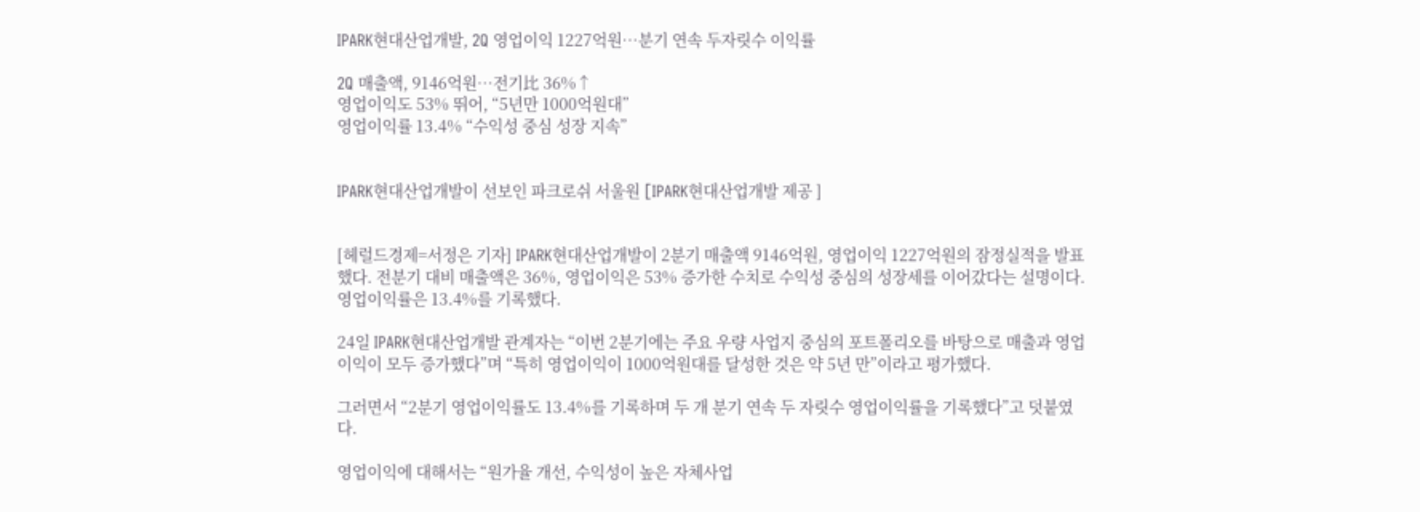IPARK현대산업개발, 2Q 영업이익 1227억원…분기 연속 두자릿수 이익률

2Q 매출액, 9146억원…전기比 36%↑
영업이익도 53% 뛰어, “5년만 1000억원대”
영업이익률 13.4% “수익성 중심 성장 지속”


IPARK현대산업개발이 선보인 파크로쉬 서울원 [IPARK현대산업개발 제공 ]


[헤럴드경제=서정은 기자] IPARK현대산업개발이 2분기 매출액 9146억원, 영업이익 1227억원의 잠정실적을 발표했다. 전분기 대비 매출액은 36%, 영업이익은 53% 증가한 수치로 수익성 중심의 성장세를 이어갔다는 설명이다. 영업이익률은 13.4%를 기록했다.

24일 IPARK현대산업개발 관계자는 “이번 2분기에는 주요 우량 사업지 중심의 포트폴리오를 바탕으로 매출과 영업이익이 모두 증가했다”며 “특히 영업이익이 1000억원대를 달성한 것은 약 5년 만”이라고 평가했다.

그러면서 “2분기 영업이익률도 13.4%를 기록하며 두 개 분기 연속 두 자릿수 영업이익률을 기록했다”고 덧붙였다.

영업이익에 대해서는 “원가율 개선, 수익성이 높은 자체사업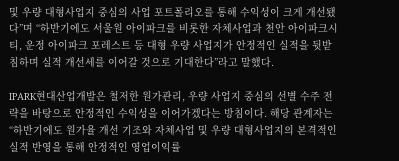및 우량 대형사업지 중심의 사업 포트폴리오를 통해 수익성이 크게 개선됐다”며 “하반기에도 서울원 아이파크를 비롯한 자체사업과 천안 아이파크시티, 운정 아이파크 포레스트 등 대형 우량 사업지가 안정적인 실적을 뒷받침하며 실적 개선세를 이어갈 것으로 기대한다”라고 말했다.

IPARK현대산업개발은 철저한 원가관리, 우량 사업지 중심의 선별 수주 전략을 바탕으로 안정적인 수익성을 이어가겠다는 방침이다. 해당 관계자는 “하반기에도 원가율 개선 기조와 자체사업 및 우량 대형사업지의 본격적인 실적 반영을 통해 안정적인 영업이익률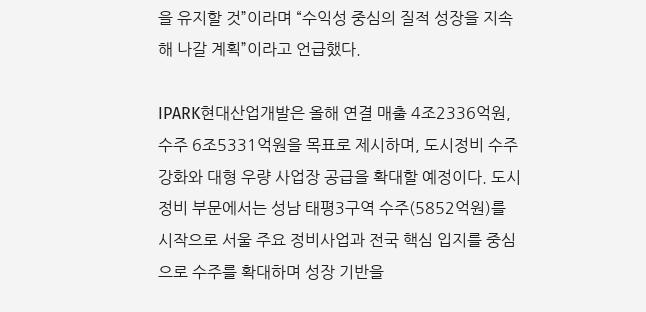을 유지할 것”이라며 “수익성 중심의 질적 성장을 지속해 나갈 계획”이라고 언급했다.

IPARK현대산업개발은 올해 연결 매출 4조2336억원, 수주 6조5331억원을 목표로 제시하며, 도시정비 수주 강화와 대형 우량 사업장 공급을 확대할 예정이다. 도시정비 부문에서는 성남 태평3구역 수주(5852억원)를 시작으로 서울 주요 정비사업과 전국 핵심 입지를 중심으로 수주를 확대하며 성장 기반을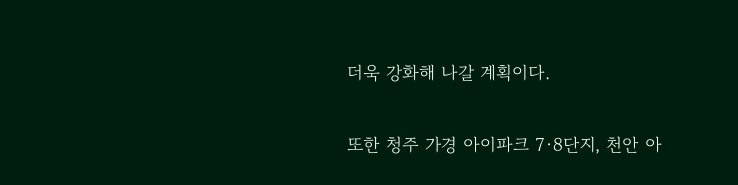더욱 강화해 나갈 계획이다.

또한 청주 가경 아이파크 7·8단지, 천안 아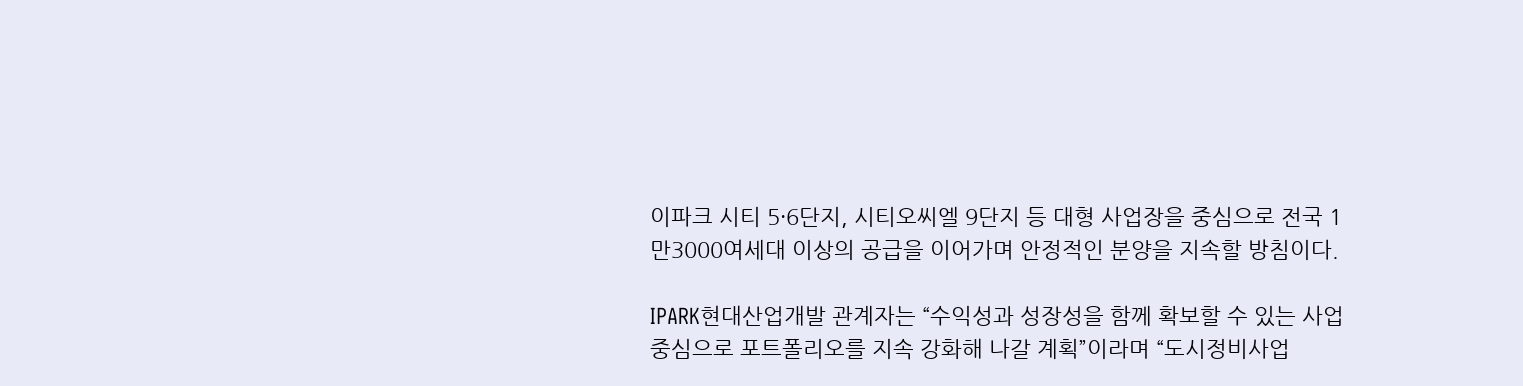이파크 시티 5·6단지, 시티오씨엘 9단지 등 대형 사업장을 중심으로 전국 1만3000여세대 이상의 공급을 이어가며 안정적인 분양을 지속할 방침이다.

IPARK현대산업개발 관계자는 “수익성과 성장성을 함께 확보할 수 있는 사업 중심으로 포트폴리오를 지속 강화해 나갈 계획”이라며 “도시정비사업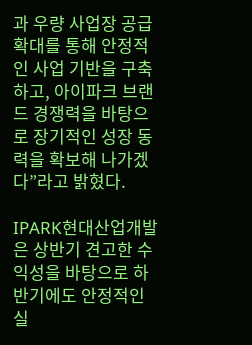과 우량 사업장 공급 확대를 통해 안정적인 사업 기반을 구축하고, 아이파크 브랜드 경쟁력을 바탕으로 장기적인 성장 동력을 확보해 나가겠다”라고 밝혔다.

IPARK현대산업개발은 상반기 견고한 수익성을 바탕으로 하반기에도 안정적인 실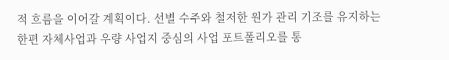적 흐름을 이어갈 계획이다. 선별 수주와 철저한 원가 관리 기조를 유지하는 한편 자체사업과 우량 사업지 중심의 사업 포트폴리오를 통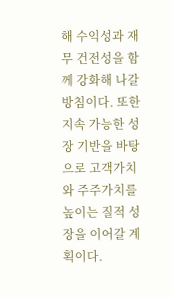해 수익성과 재무 건전성을 함께 강화해 나갈 방침이다. 또한 지속 가능한 성장 기반을 바탕으로 고객가치와 주주가치를 높이는 질적 성장을 이어갈 계획이다.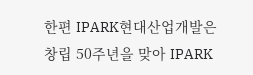한편 IPARK현대산업개발은 창립 50주년을 맞아 IPARK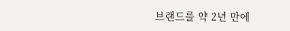브랜드를 약 2년 만에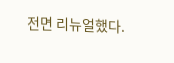전면 리뉴얼했다.